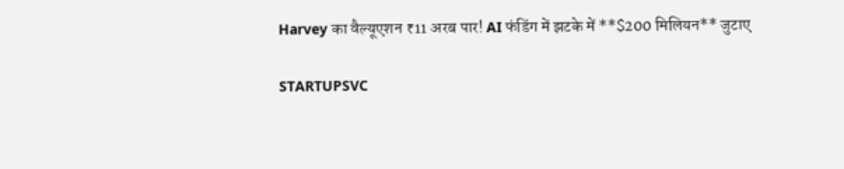Harvey का वैल्यूएशन ₹11 अरब पार! AI फंडिंग में झटके में **$200 मिलियन** जुटाए

STARTUPSVC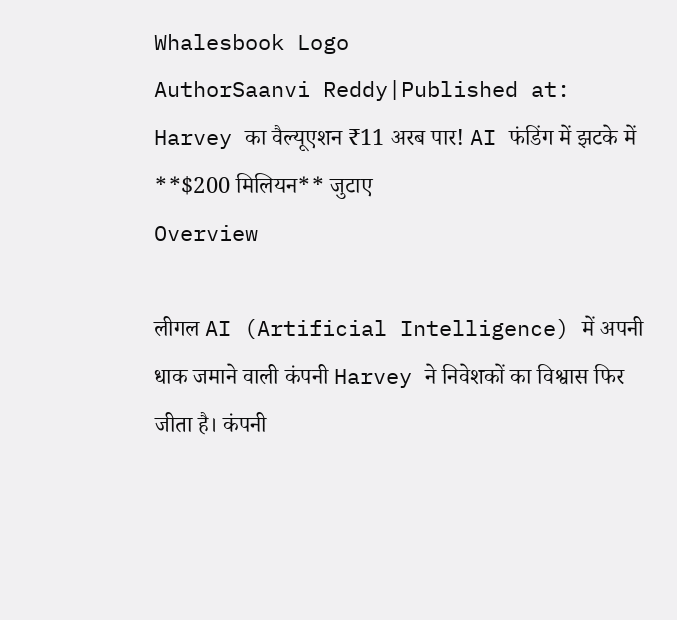Whalesbook Logo
AuthorSaanvi Reddy|Published at:
Harvey का वैल्यूएशन ₹11 अरब पार! AI फंडिंग में झटके में **$200 मिलियन** जुटाए
Overview

लीगल AI (Artificial Intelligence) में अपनी धाक जमाने वाली कंपनी Harvey ने निवेशकों का विश्वास फिर जीता है। कंपनी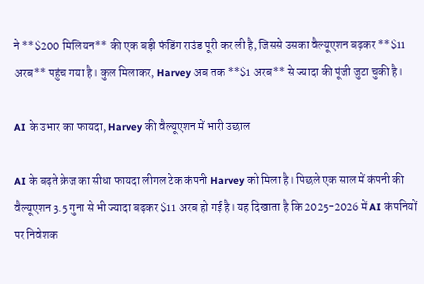ने **$200 मिलियन** की एक बड़ी फंडिंग राउंड पूरी कर ली है, जिससे उसका वैल्यूएशन बढ़कर **$11 अरब** पहुंच गया है। कुल मिलाकर, Harvey अब तक **$1 अरब** से ज्यादा की पूंजी जुटा चुकी है।

AI के उभार का फायदा, Harvey की वैल्यूएशन में भारी उछाल

AI के बढ़ते क्रेज का सीधा फायदा लीगल टेक कंपनी Harvey को मिला है। पिछले एक साल में कंपनी की वैल्यूएशन 3.5 गुना से भी ज्यादा बढ़कर $11 अरब हो गई है। यह दिखाता है कि 2025-2026 में AI कंपनियों पर निवेशक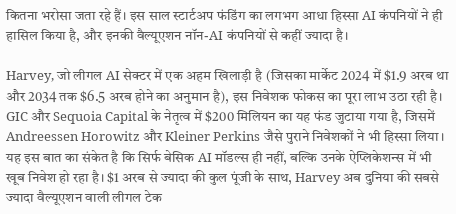कितना भरोसा जता रहे हैं। इस साल स्टार्टअप फंडिंग का लगभग आधा हिस्सा AI कंपनियों ने ही हासिल किया है, और इनकी वैल्यूएशन नॉन-AI कंपनियों से कहीं ज्यादा है।

Harvey, जो लीगल AI सेक्टर में एक अहम खिलाड़ी है (जिसका मार्केट 2024 में $1.9 अरब था और 2034 तक $6.5 अरब होने का अनुमान है), इस निवेशक फोकस का पूरा लाभ उठा रही है। GIC और Sequoia Capital के नेतृत्व में $200 मिलियन का यह फंड जुटाया गया है, जिसमें Andreessen Horowitz और Kleiner Perkins जैसे पुराने निवेशकों ने भी हिस्सा लिया। यह इस बात का संकेत है कि सिर्फ बेसिक AI मॉडल्स ही नहीं, बल्कि उनके ऐप्लिकेशन्स में भी खूब निवेश हो रहा है। $1 अरब से ज्यादा की कुल पूंजी के साथ, Harvey अब दुनिया की सबसे ज्यादा वैल्यूएशन वाली लीगल टेक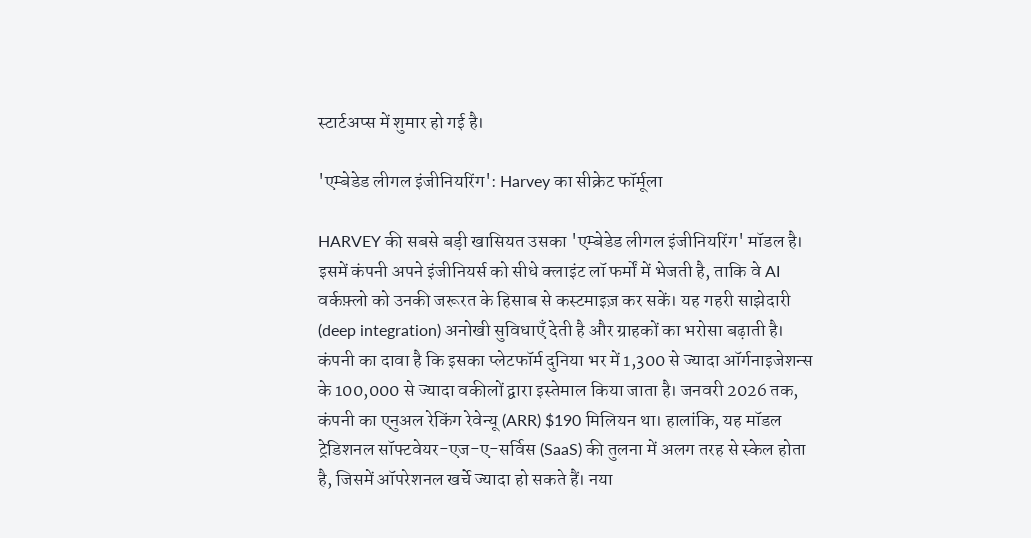स्टार्टअप्स में शुमार हो गई है।

'एम्बेडेड लीगल इंजीनियरिंग': Harvey का सीक्रेट फॉर्मूला

HARVEY की सबसे बड़ी खासियत उसका 'एम्बेडेड लीगल इंजीनियरिंग' मॉडल है। इसमें कंपनी अपने इंजीनियर्स को सीधे क्लाइंट लॉ फर्मों में भेजती है, ताकि वे AI वर्कफ़्लो को उनकी जरूरत के हिसाब से कस्टमाइज़ कर सकें। यह गहरी साझेदारी (deep integration) अनोखी सुविधाएँ देती है और ग्राहकों का भरोसा बढ़ाती है। कंपनी का दावा है कि इसका प्लेटफॉर्म दुनिया भर में 1,300 से ज्यादा ऑर्गनाइजेशन्स के 100,000 से ज्यादा वकीलों द्वारा इस्तेमाल किया जाता है। जनवरी 2026 तक, कंपनी का एनुअल रेकिंग रेवेन्यू (ARR) $190 मिलियन था। हालांकि, यह मॉडल ट्रेडिशनल सॉफ्टवेयर-एज-ए-सर्विस (SaaS) की तुलना में अलग तरह से स्केल होता है, जिसमें ऑपरेशनल खर्चे ज्यादा हो सकते हैं। नया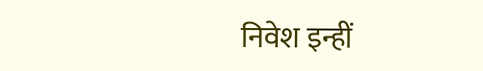निवेश इन्हीं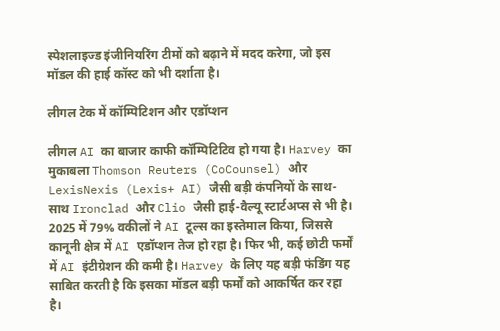स्पेशलाइज्ड इंजीनियरिंग टीमों को बढ़ाने में मदद करेगा, जो इस मॉडल की हाई कॉस्ट को भी दर्शाता है।

लीगल टेक में कॉम्पिटिशन और एडॉप्शन

लीगल AI का बाजार काफी कॉम्पिटिटिव हो गया है। Harvey का मुकाबला Thomson Reuters (CoCounsel) और LexisNexis (Lexis+ AI) जैसी बड़ी कंपनियों के साथ-साथ Ironclad और Clio जैसी हाई-वैल्यू स्टार्टअप्स से भी है। 2025 में 79% वकीलों ने AI टूल्स का इस्तेमाल किया, जिससे कानूनी क्षेत्र में AI एडॉप्शन तेज हो रहा है। फिर भी, कई छोटी फर्मों में AI इंटीग्रेशन की कमी है। Harvey के लिए यह बड़ी फंडिंग यह साबित करती है कि इसका मॉडल बड़ी फर्मों को आकर्षित कर रहा है।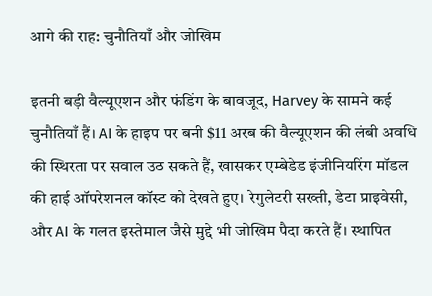आगे की राह: चुनौतियाँ और जोखिम

इतनी बड़ी वैल्यूएशन और फंडिंग के बावजूद, Harvey के सामने कई चुनौतियाँ हैं। AI के हाइप पर बनी $11 अरब की वैल्यूएशन की लंबी अवधि की स्थिरता पर सवाल उठ सकते हैं, खासकर एम्बेडेड इंजीनियरिंग मॉडल की हाई ऑपरेशनल कॉस्ट को देखते हुए। रेगुलेटरी सख्ती, डेटा प्राइवेसी, और AI के गलत इस्तेमाल जैसे मुद्दे भी जोखिम पैदा करते हैं। स्थापित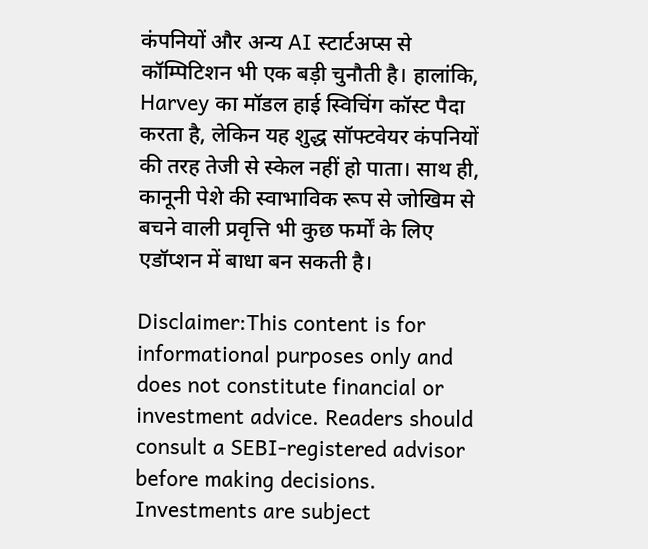कंपनियों और अन्य AI स्टार्टअप्स से कॉम्पिटिशन भी एक बड़ी चुनौती है। हालांकि, Harvey का मॉडल हाई स्विचिंग कॉस्ट पैदा करता है, लेकिन यह शुद्ध सॉफ्टवेयर कंपनियों की तरह तेजी से स्केल नहीं हो पाता। साथ ही, कानूनी पेशे की स्वाभाविक रूप से जोखिम से बचने वाली प्रवृत्ति भी कुछ फर्मों के लिए एडॉप्शन में बाधा बन सकती है।

Disclaimer:This content is for informational purposes only and does not constitute financial or investment advice. Readers should consult a SEBI-registered advisor before making decisions. Investments are subject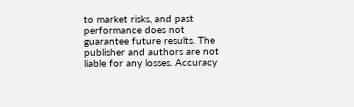to market risks, and past performance does not guarantee future results. The publisher and authors are not liable for any losses. Accuracy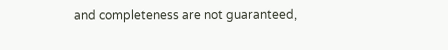and completeness are not guaranteed,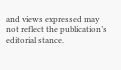and views expressed may not reflect the publication’s editorial stance.